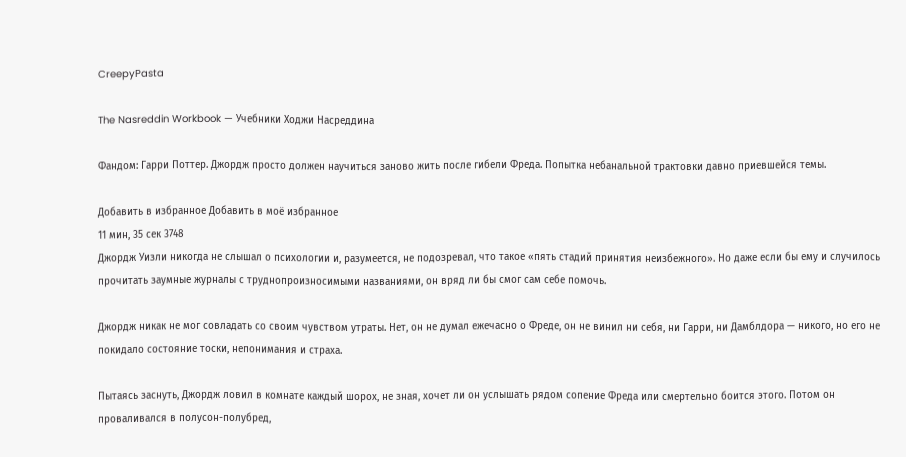CreepyPasta

The Nasreddin Workbook — Учебники Ходжи Насреддина

Фандом: Гарри Поттер. Джордж просто должен научиться заново жить после гибели Фреда. Попытка небанальной трактовки давно приевшейся темы.

Добавить в избранное Добавить в моё избранное
11 мин, 35 сек 3748
Джордж Уизли никогда не слышал о психологии и, разумеется, не подозревал, что такое «пять стадий принятия неизбежного». Но даже если бы ему и случилось прочитать заумные журналы с труднопроизносимыми названиями, он вряд ли бы смог сам себе помочь.

Джордж никак не мог совладать со своим чувством утраты. Нет, он не думал ежечасно о Фреде, он не винил ни себя, ни Гарри, ни Дамблдора — никого, но его не покидало состояние тоски, непонимания и страха.

Пытаясь заснуть, Джордж ловил в комнате каждый шорох, не зная, хочет ли он услышать рядом сопение Фреда или смертельно боится этого. Потом он проваливался в полусон-полубред,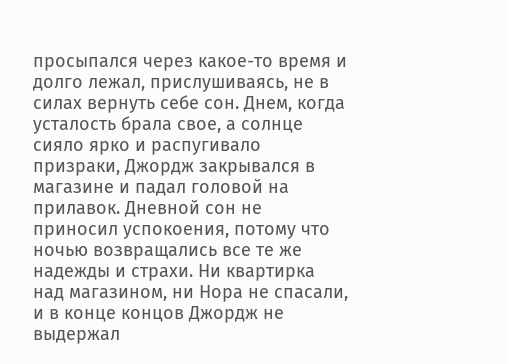просыпался через какое-то время и долго лежал, прислушиваясь, не в силах вернуть себе сон. Днем, когда усталость брала свое, а солнце сияло ярко и распугивало призраки, Джордж закрывался в магазине и падал головой на прилавок. Дневной сон не приносил успокоения, потому что ночью возвращались все те же надежды и страхи. Ни квартирка над магазином, ни Нора не спасали, и в конце концов Джордж не выдержал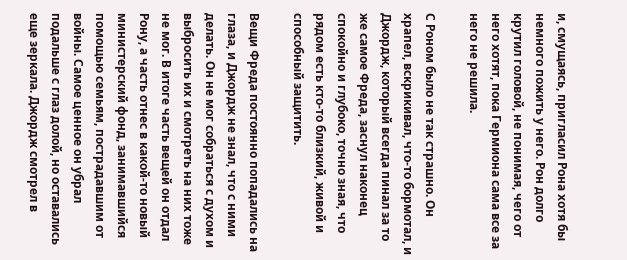и, смущаясь, пригласил Рона хотя бы немного пожить у него. Рон долго крутил головой, не понимая, чего от него хотят, пока Гермиона сама все за него не решила.

С Роном было не так страшно. Он храпел, вскрикивал, что-то бормотал, и Джордж, который всегда пинал за то же самое Фреда, заснул наконец спокойно и глубоко, точно зная, что рядом есть кто-то близкий, живой и способный защитить.

Вещи Фреда постоянно попадались на глаза, и Джордж не знал, что с ними делать. Он не мог собраться с духом и выбросить их и смотреть на них тоже не мог. В итоге часть вещей он отдал Рону, а часть отнес в какой-то новый министерский фонд, занимавшийся помощью семьям, пострадавшим от войны. Самое ценное он убрал подальше с глаз долой, но оставались еще зеркала. Джордж смотрел в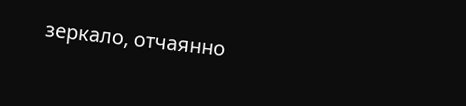зеркало, отчаянно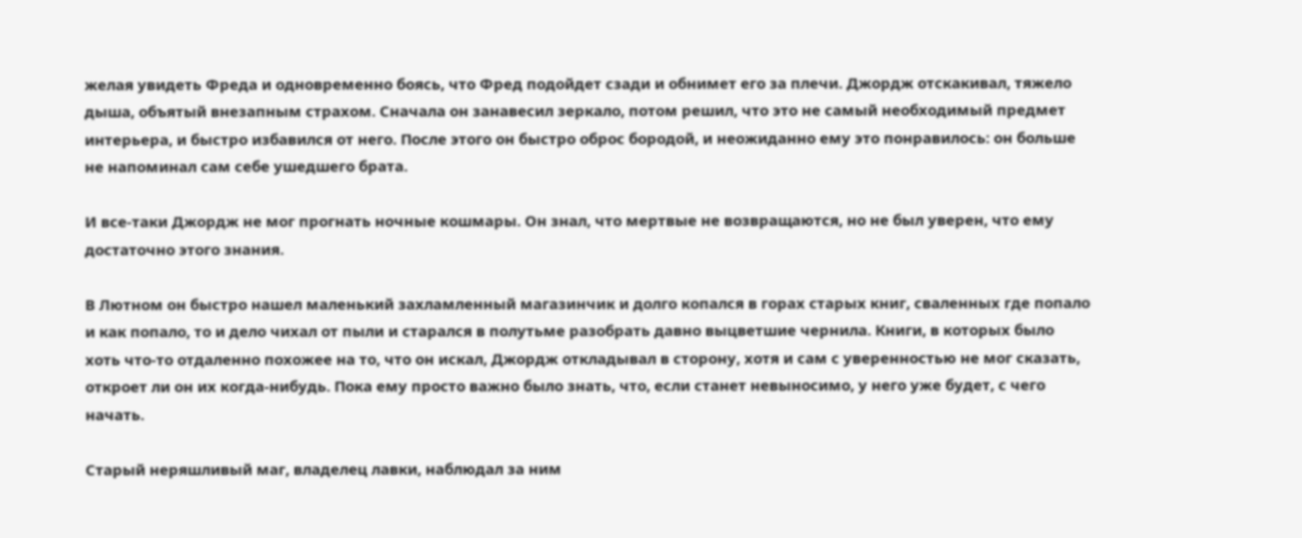желая увидеть Фреда и одновременно боясь, что Фред подойдет сзади и обнимет его за плечи. Джордж отскакивал, тяжело дыша, объятый внезапным страхом. Сначала он занавесил зеркало, потом решил, что это не самый необходимый предмет интерьера, и быстро избавился от него. После этого он быстро оброс бородой, и неожиданно ему это понравилось: он больше не напоминал сам себе ушедшего брата.

И все-таки Джордж не мог прогнать ночные кошмары. Он знал, что мертвые не возвращаются, но не был уверен, что ему достаточно этого знания.

В Лютном он быстро нашел маленький захламленный магазинчик и долго копался в горах старых книг, сваленных где попало и как попало, то и дело чихал от пыли и старался в полутьме разобрать давно выцветшие чернила. Книги, в которых было хоть что-то отдаленно похожее на то, что он искал, Джордж откладывал в сторону, хотя и сам с уверенностью не мог сказать, откроет ли он их когда-нибудь. Пока ему просто важно было знать, что, если станет невыносимо, у него уже будет, с чего начать.

Старый неряшливый маг, владелец лавки, наблюдал за ним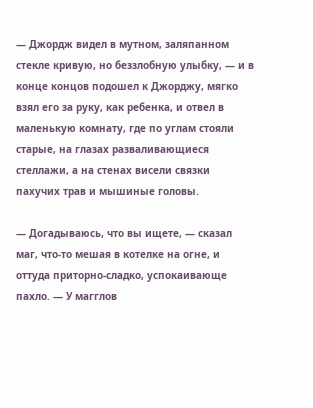— Джордж видел в мутном, заляпанном стекле кривую, но беззлобную улыбку, — и в конце концов подошел к Джорджу, мягко взял его за руку, как ребенка, и отвел в маленькую комнату, где по углам стояли старые, на глазах разваливающиеся стеллажи, а на стенах висели связки пахучих трав и мышиные головы.

— Догадываюсь, что вы ищете, — сказал маг, что-то мешая в котелке на огне, и оттуда приторно-сладко, успокаивающе пахло. — У магглов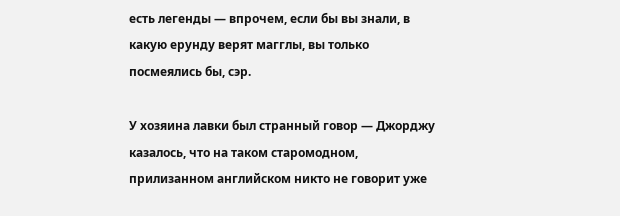есть легенды — впрочем, если бы вы знали, в какую ерунду верят магглы, вы только посмеялись бы, сэр.

У хозяина лавки был странный говор — Джорджу казалось, что на таком старомодном, прилизанном английском никто не говорит уже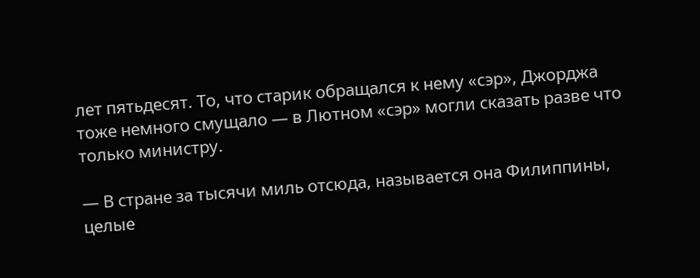лет пятьдесят. То, что старик обращался к нему «сэр», Джорджа тоже немного смущало — в Лютном «сэр» могли сказать разве что только министру.

— В стране за тысячи миль отсюда, называется она Филиппины, целые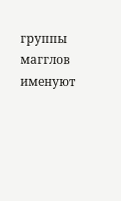группы магглов именуют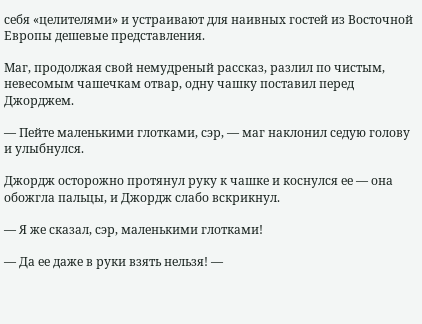себя «целителями» и устраивают для наивных гостей из Восточной Европы дешевые представления.

Маг, продолжая свой немудреный рассказ, разлил по чистым, невесомым чашечкам отвар, одну чашку поставил перед Джорджем.

— Пейте маленькими глотками, сэр, — маг наклонил седую голову и улыбнулся.

Джордж осторожно протянул руку к чашке и коснулся ее — она обожгла пальцы, и Джордж слабо вскрикнул.

— Я же сказал, сэр, маленькими глотками!

— Да ее даже в руки взять нельзя! —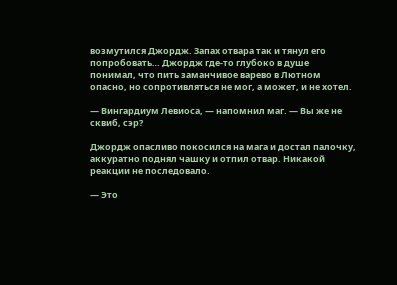возмутился Джордж. Запах отвара так и тянул его попробовать… Джордж где-то глубоко в душе понимал, что пить заманчивое варево в Лютном опасно, но сопротивляться не мог, а может, и не хотел.

— Вингардиум Левиоса, — напомнил маг. — Вы же не сквиб, сэр?

Джордж опасливо покосился на мага и достал палочку, аккуратно поднял чашку и отпил отвар. Никакой реакции не последовало.

— Это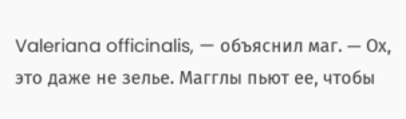Valeriana officinalis, — объяснил маг. — Ох, это даже не зелье. Магглы пьют ее, чтобы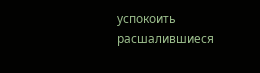успокоить расшалившиеся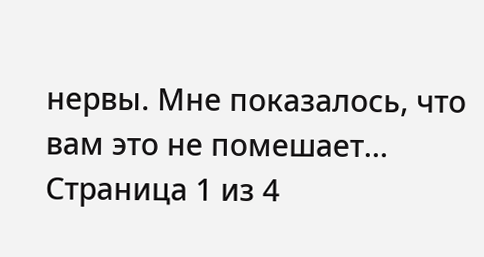нервы. Мне показалось, что вам это не помешает…
Страница 1 из 4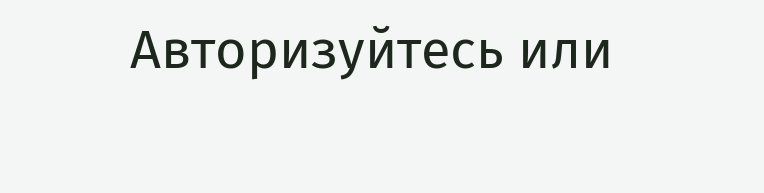Авторизуйтесь или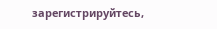зарегистрируйтесь,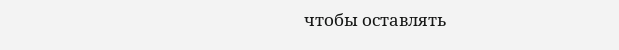чтобы оставлять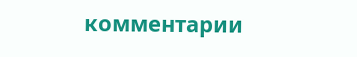комментарии